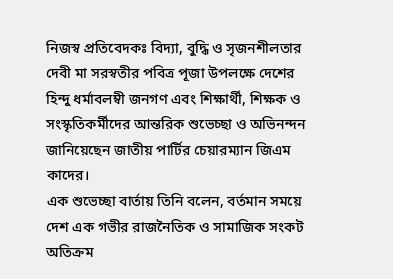নিজস্ব প্রতিবেদকঃ বিদ্যা, বুদ্ধি ও সৃজনশীলতার দেবী মা সরস্বতীর পবিত্র পূজা উপলক্ষে দেশের হিন্দু ধর্মাবলম্বী জনগণ এবং শিক্ষার্থী, শিক্ষক ও সংস্কৃতিকর্মীদের আন্তরিক শুভেচ্ছা ও অভিনন্দন জানিয়েছেন জাতীয় পার্টির চেয়ারম্যান জিএম কাদের।
এক শুভেচ্ছা বার্তায় তিনি বলেন, বর্তমান সময়ে দেশ এক গভীর রাজনৈতিক ও সামাজিক সংকট অতিক্রম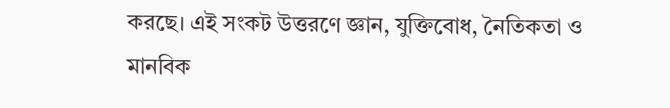করছে। এই সংকট উত্তরণে জ্ঞান, যুক্তিবোধ, নৈতিকতা ও মানবিক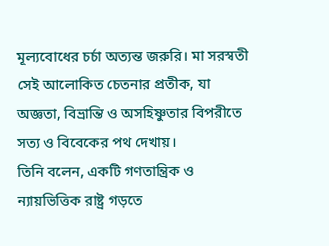মূল্যবোধের চর্চা অত্যন্ত জরুরি। মা সরস্বতী সেই আলোকিত চেতনার প্রতীক, যা অজ্ঞতা, বিভ্রান্তি ও অসহিষ্ণুতার বিপরীতে সত্য ও বিবেকের পথ দেখায়।
তিনি বলেন, একটি গণতান্ত্রিক ও ন্যায়ভিত্তিক রাষ্ট্র গড়তে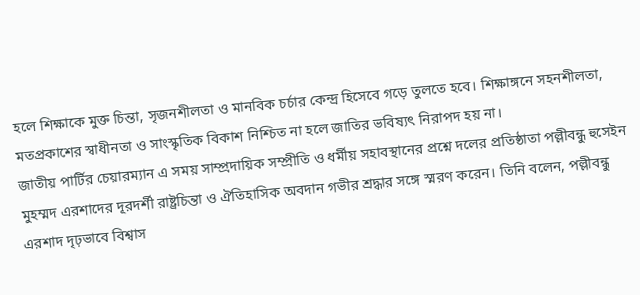হলে শিক্ষাকে মুক্ত চিন্তা, সৃজনশীলতা ও মানবিক চর্চার কেন্দ্র হিসেবে গড়ে তুলতে হবে। শিক্ষাঙ্গনে সহনশীলতা, মতপ্রকাশের স্বাধীনতা ও সাংস্কৃতিক বিকাশ নিশ্চিত না হলে জাতির ভবিষ্যৎ নিরাপদ হয় না।
জাতীয় পার্টির চেয়ারম্যান এ সময় সাম্প্রদায়িক সম্প্রীতি ও ধর্মীয় সহাবস্থানের প্রশ্নে দলের প্রতিষ্ঠাতা পল্লীবন্ধু হুসেইন মুহম্মদ এরশাদের দূরদর্শী রাষ্ট্রচিন্তা ও ঐতিহাসিক অবদান গভীর শ্রদ্ধার সঙ্গে স্মরণ করেন। তিনি বলেন, পল্লীবন্ধু এরশাদ দৃঢ়ভাবে বিশ্বাস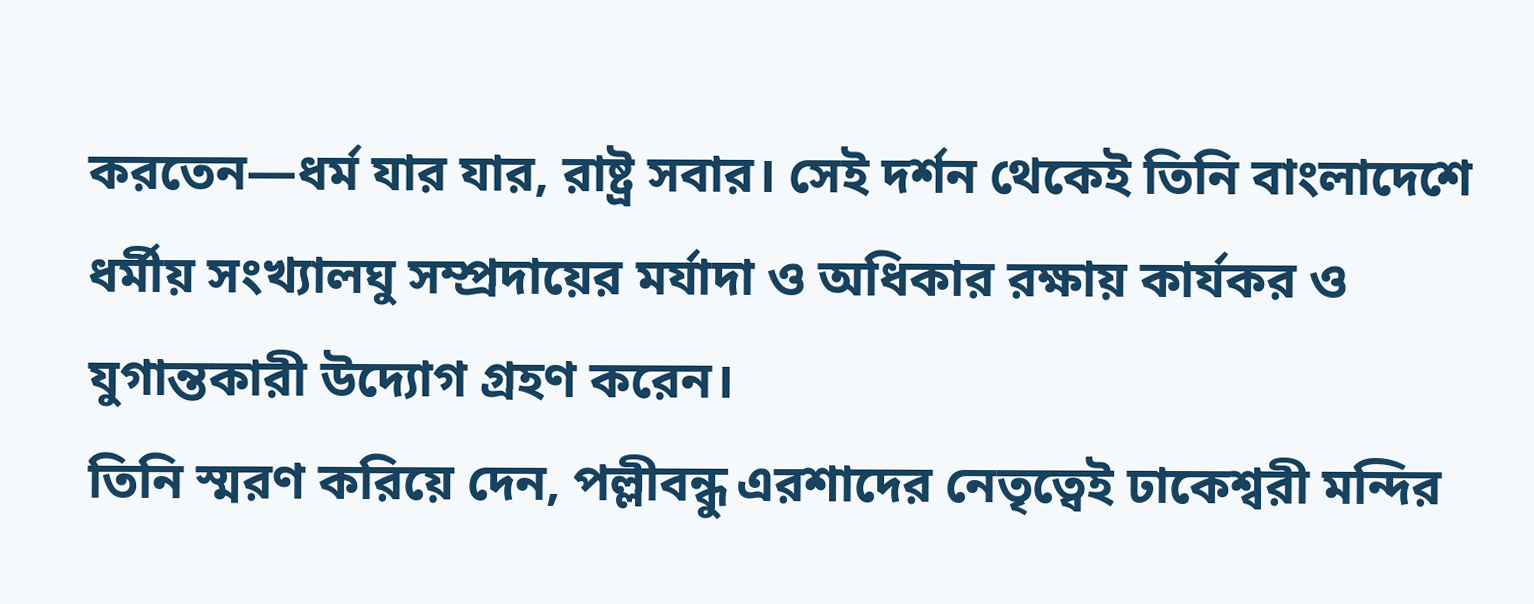করতেন—ধর্ম যার যার, রাষ্ট্র সবার। সেই দর্শন থেকেই তিনি বাংলাদেশে ধর্মীয় সংখ্যালঘু সম্প্রদায়ের মর্যাদা ও অধিকার রক্ষায় কার্যকর ও যুগান্তকারী উদ্যোগ গ্রহণ করেন।
তিনি স্মরণ করিয়ে দেন, পল্লীবন্ধু এরশাদের নেতৃত্বেই ঢাকেশ্বরী মন্দির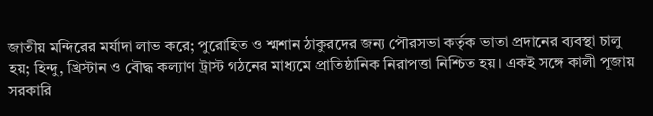জাতীয় মন্দিরের মর্যাদা লাভ করে; পুরোহিত ও শ্মশান ঠাকুরদের জন্য পৌরসভা কর্তৃক ভাতা প্রদানের ব্যবস্থা চালু হয়; হিন্দু, খ্রিস্টান ও বৌদ্ধ কল্যাণ ট্রাস্ট গঠনের মাধ্যমে প্রাতিষ্ঠানিক নিরাপত্তা নিশ্চিত হয়। একই সঙ্গে কালী পূজায় সরকারি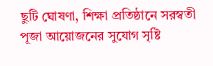ছুটি ঘোষণা, শিক্ষা প্রতিষ্ঠানে সরস্বতী পূজা আয়োজনের সুযোগ সৃষ্টি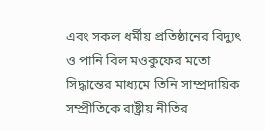এবং সকল ধর্মীয় প্রতিষ্ঠানের বিদ্যুৎ ও পানি বিল মওকুফের মতো সিদ্ধান্তের মাধ্যমে তিনি সাম্প্রদায়িক সম্প্রীতিকে রাষ্ট্রীয় নীতির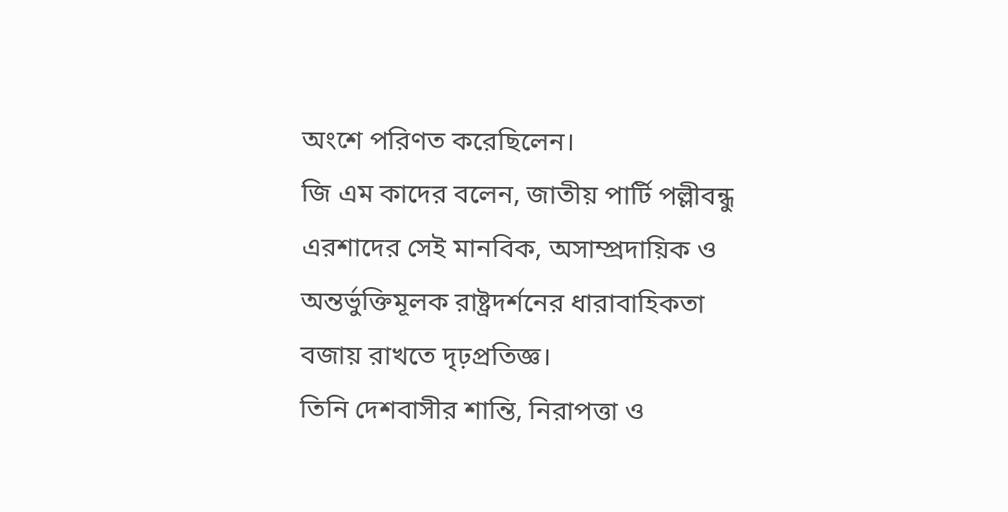অংশে পরিণত করেছিলেন।
জি এম কাদের বলেন, জাতীয় পার্টি পল্লীবন্ধু এরশাদের সেই মানবিক, অসাম্প্রদায়িক ও অন্তর্ভুক্তিমূলক রাষ্ট্রদর্শনের ধারাবাহিকতা বজায় রাখতে দৃঢ়প্রতিজ্ঞ।
তিনি দেশবাসীর শান্তি, নিরাপত্তা ও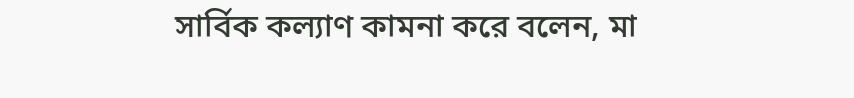সার্বিক কল্যাণ কামনা করে বলেন, মা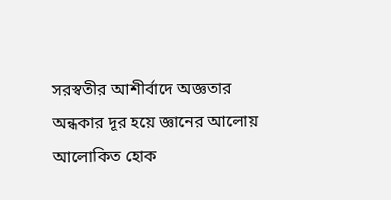সরস্বতীর আশীর্বাদে অজ্ঞতার অন্ধকার দূর হয়ে জ্ঞানের আলোয় আলোকিত হোক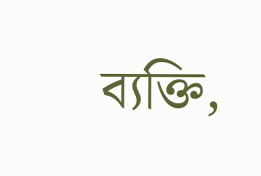ব্যক্তি,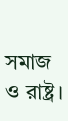সমাজ ও রাষ্ট্র।